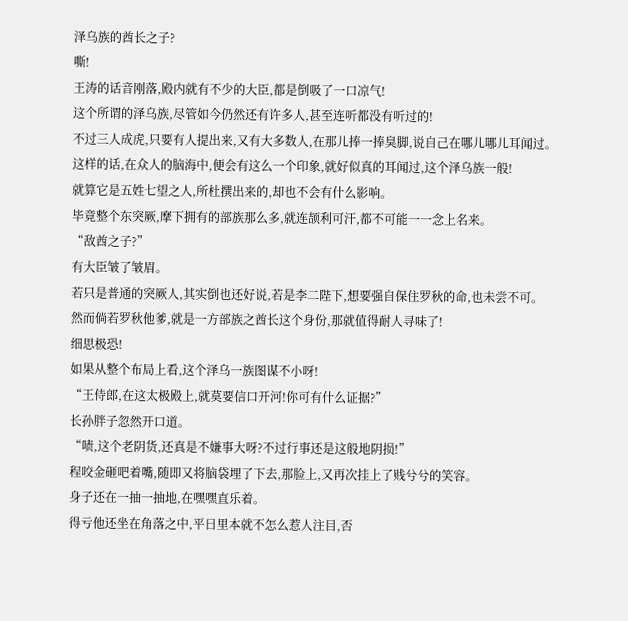泽乌族的酋长之子?
嘶!
王涛的话音刚落,殿内就有不少的大臣,都是倒吸了一口凉气!
这个所谓的泽乌族,尽管如今仍然还有许多人,甚至连听都没有听过的!
不过三人成虎,只要有人提出来,又有大多数人,在那儿捧一捧臭脚,说自己在哪儿哪儿耳闻过。
这样的话,在众人的脑海中,便会有这么一个印象,就好似真的耳闻过,这个泽乌族一般!
就算它是五姓七望之人,所杜撰出来的,却也不会有什么影响。
毕竟整个东突厥,摩下拥有的部族那么多,就连颉利可汗,都不可能一一念上名来。
“敌酋之子?”
有大臣皱了皱眉。
若只是普通的突厥人,其实倒也还好说,若是李二陛下,想要强自保住罗秋的命,也未尝不可。
然而倘若罗秋他爹,就是一方部族之酋长这个身份,那就值得耐人寻味了!
细思极恐!
如果从整个布局上看,这个泽乌一族图谋不小呀!
“王侍郎,在这太极殿上,就莫要信口开河!你可有什么证据?”
长孙胖子忽然开口道。
“啧,这个老阴货,还真是不嫌事大呀?不过行事还是这般地阴损!”
程咬金砸吧着嘴,随即又将脑袋埋了下去,那脸上,又再次挂上了贱兮兮的笑容。
身子还在一抽一抽地,在嘿嘿直乐着。
得亏他还坐在角落之中,平日里本就不怎么惹人注目,否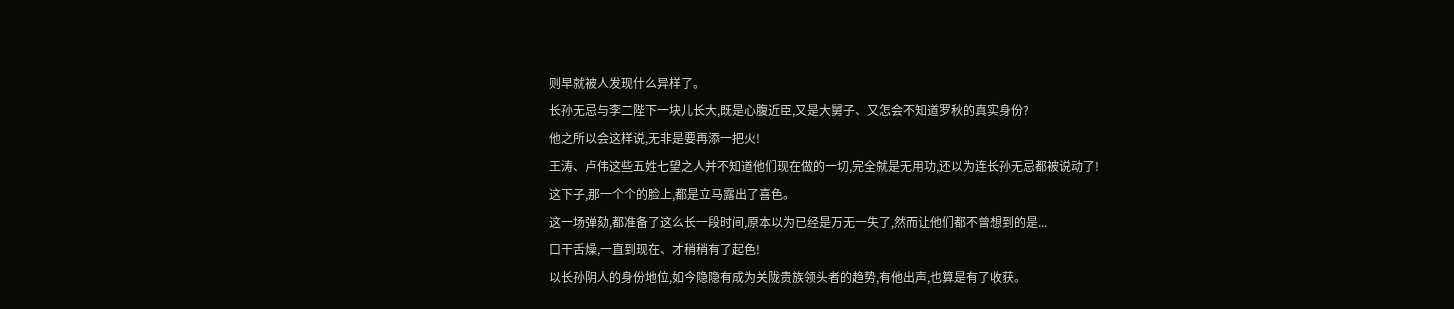则早就被人发现什么异样了。
长孙无忌与李二陛下一块儿长大,既是心腹近臣,又是大舅子、又怎会不知道罗秋的真实身份?
他之所以会这样说,无非是要再添一把火!
王涛、卢伟这些五姓七望之人并不知道他们现在做的一切,完全就是无用功,还以为连长孙无忌都被说动了!
这下子,那一个个的脸上,都是立马露出了喜色。
这一场弹劾,都准备了这么长一段时间,原本以为已经是万无一失了,然而让他们都不曾想到的是...
口干舌燥,一直到现在、才稍稍有了起色!
以长孙阴人的身份地位,如今隐隐有成为关陇贵族领头者的趋势,有他出声,也算是有了收获。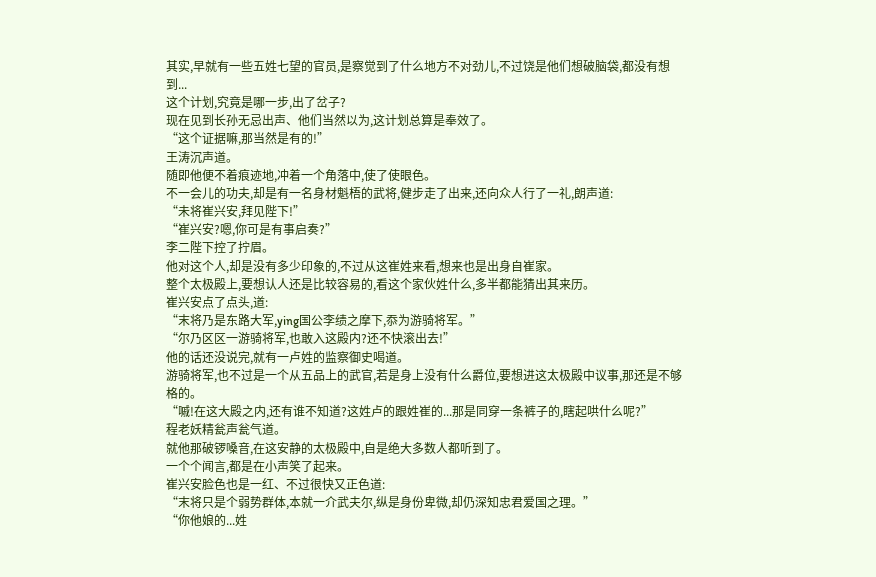其实,早就有一些五姓七望的官员,是察觉到了什么地方不对劲儿,不过饶是他们想破脑袋,都没有想到...
这个计划,究竟是哪一步,出了岔子?
现在见到长孙无忌出声、他们当然以为,这计划总算是奉效了。
“这个证据嘛,那当然是有的!”
王涛沉声道。
随即他便不着痕迹地,冲着一个角落中,使了使眼色。
不一会儿的功夫,却是有一名身材魁梧的武将,健步走了出来,还向众人行了一礼,朗声道:
“未将崔兴安,拜见陛下!”
“崔兴安?嗯,你可是有事启奏?”
李二陛下控了拧眉。
他对这个人,却是没有多少印象的,不过从这崔姓来看,想来也是出身自崔家。
整个太极殿上,要想认人还是比较容易的,看这个家伙姓什么,多半都能猜出其来历。
崔兴安点了点头,道:
“末将乃是东路大军,ying国公李绩之摩下,忝为游骑将军。”
“尔乃区区一游骑将军,也敢入这殿内?还不快滚出去!”
他的话还没说完,就有一卢姓的监察御史喝道。
游骑将军,也不过是一个从五品上的武官,若是身上没有什么爵位,要想进这太极殿中议事,那还是不够格的。
“嘁!在这大殿之内,还有谁不知道?这姓卢的跟姓崔的...那是同穿一条裤子的,瞎起哄什么呢?”
程老妖精瓮声瓮气道。
就他那破锣嗓音,在这安静的太极殿中,自是绝大多数人都听到了。
一个个闻言,都是在小声笑了起来。
崔兴安脸色也是一红、不过很快又正色道:
“末将只是个弱势群体,本就一介武夫尔,纵是身份卑微,却仍深知忠君爱国之理。”
“你他娘的...姓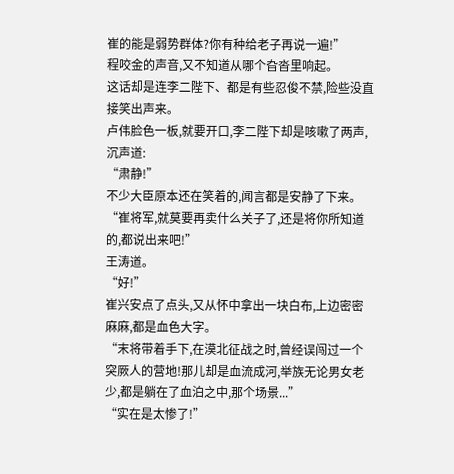崔的能是弱势群体?你有种给老子再说一遍!”
程咬金的声音,又不知道从哪个旮沓里响起。
这话却是连李二陛下、都是有些忍俊不禁,险些没直接笑出声来。
卢伟脸色一板,就要开口,李二陛下却是咳嗽了两声,沉声道:
“肃静!”
不少大臣原本还在笑着的,闻言都是安静了下来。
“崔将军,就莫要再卖什么关子了,还是将你所知道的,都说出来吧!”
王涛道。
“好!”
崔兴安点了点头,又从怀中拿出一块白布,上边密密麻麻,都是血色大字。
“末将带着手下,在漠北征战之时,曾经误闯过一个突厥人的营地!那儿却是血流成河,举族无论男女老少,都是躺在了血泊之中,那个场景...”
“实在是太惨了!”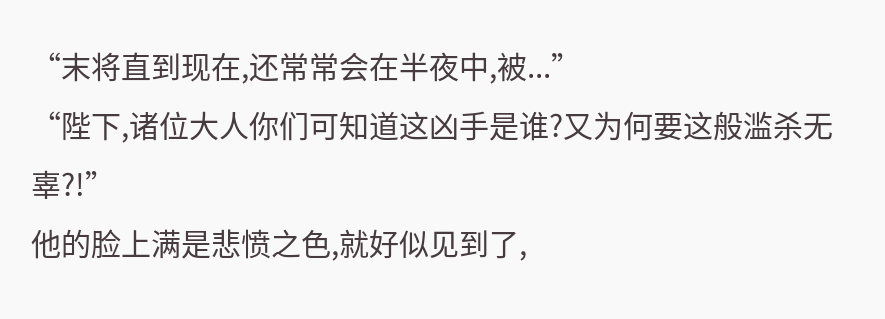“末将直到现在,还常常会在半夜中,被...”
“陛下,诸位大人你们可知道这凶手是谁?又为何要这般滥杀无辜?!”
他的脸上满是悲愤之色,就好似见到了,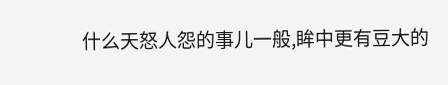什么天怒人怨的事儿一般,眸中更有豆大的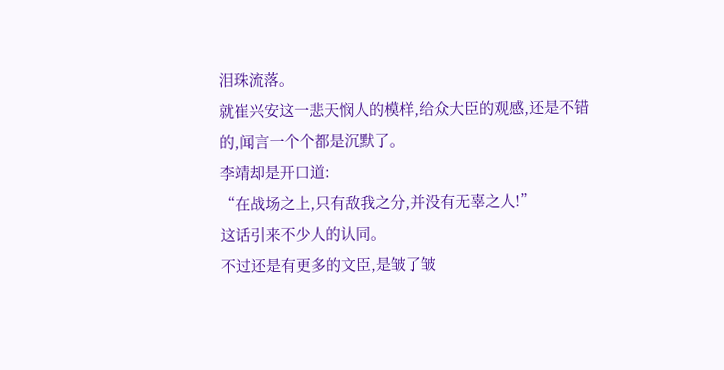泪珠流落。
就崔兴安这一悲天悯人的模样,给众大臣的观感,还是不错的,闻言一个个都是沉默了。
李靖却是开口道:
“在战场之上,只有敌我之分,并没有无辜之人!”
这话引来不少人的认同。
不过还是有更多的文臣,是皱了皱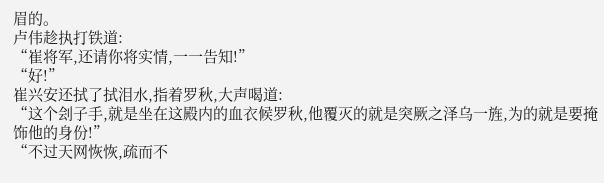眉的。
卢伟趁执打铁道:
“崔将军,还请你将实情,一一告知!”
“好!”
崔兴安还拭了拭泪水,指着罗秋,大声喝道:
“这个刽子手,就是坐在这殿内的血衣候罗秋,他覆灭的就是突厥之泽乌一旌,为的就是要掩饰他的身份!”
“不过天网恢恢,疏而不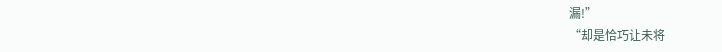漏!”
“却是恰巧让未将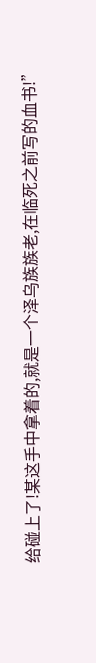给碰上了!某这手中拿着的,就是一个泽乌族族老,在临死之前写的血书!”